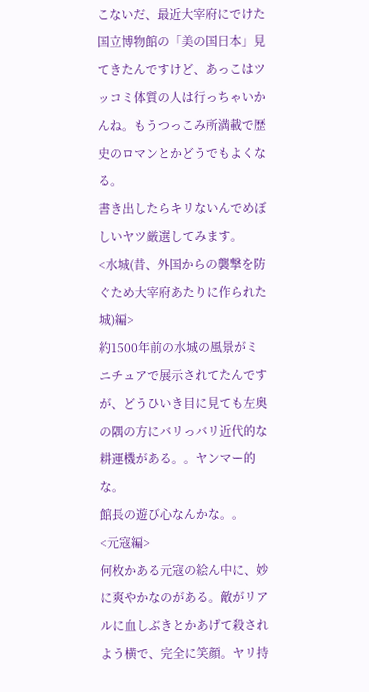こないだ、最近大宰府にでけた国立博物館の「美の国日本」見てきたんですけど、あっこはツッコミ体質の人は行っちゃいかんね。もうつっこみ所満載で歴史のロマンとかどうでもよくなる。
書き出したらキリないんでめぼしいヤツ厳選してみます。
<水城(昔、外国からの襲撃を防ぐため大宰府あたりに作られた城)編>
約1500年前の水城の風景がミニチュアで展示されてたんですが、どうひいき目に見ても左奥の隅の方にバリっバリ近代的な耕運機がある。。ヤンマー的な。
館長の遊び心なんかな。。
<元寇編>
何枚かある元寇の絵ん中に、妙に爽やかなのがある。敵がリアルに血しぶきとかあげて殺されよう横で、完全に笑顔。ヤリ持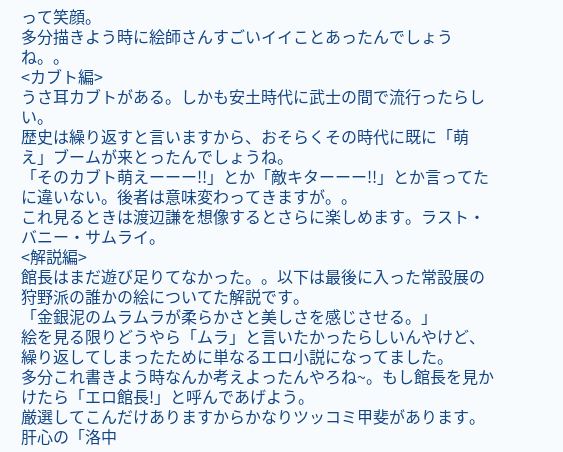って笑顔。
多分描きよう時に絵師さんすごいイイことあったんでしょうね。。
<カブト編>
うさ耳カブトがある。しかも安土時代に武士の間で流行ったらしい。
歴史は繰り返すと言いますから、おそらくその時代に既に「萌え」ブームが来とったんでしょうね。
「そのカブト萌えーーー!!」とか「敵キターーー!!」とか言ってたに違いない。後者は意味変わってきますが。。
これ見るときは渡辺謙を想像するとさらに楽しめます。ラスト・バニー・サムライ。
<解説編>
館長はまだ遊び足りてなかった。。以下は最後に入った常設展の狩野派の誰かの絵についてた解説です。
「金銀泥のムラムラが柔らかさと美しさを感じさせる。」
絵を見る限りどうやら「ムラ」と言いたかったらしいんやけど、繰り返してしまったために単なるエロ小説になってました。
多分これ書きよう時なんか考えよったんやろね~。もし館長を見かけたら「エロ館長!」と呼んであげよう。
厳選してこんだけありますからかなりツッコミ甲斐があります。肝心の「洛中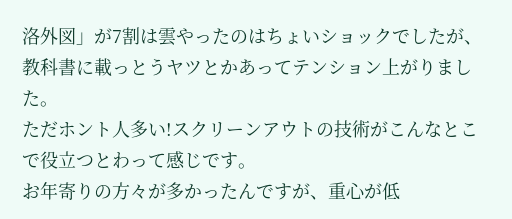洛外図」が7割は雲やったのはちょいショックでしたが、教科書に載っとうヤツとかあってテンション上がりました。
ただホント人多い!スクリーンアウトの技術がこんなとこで役立つとわって感じです。
お年寄りの方々が多かったんですが、重心が低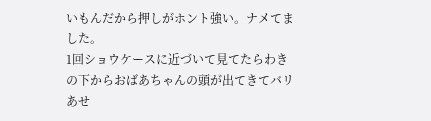いもんだから押しがホント強い。ナメてました。
1回ショウケースに近づいて見てたらわきの下からおばあちゃんの頭が出てきてバリあせ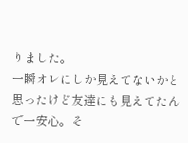りました。
一瞬オレにしか見えてないかと思ったけど友達にも見えてたんで一安心。そ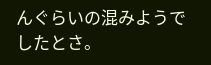んぐらいの混みようでしたとさ。